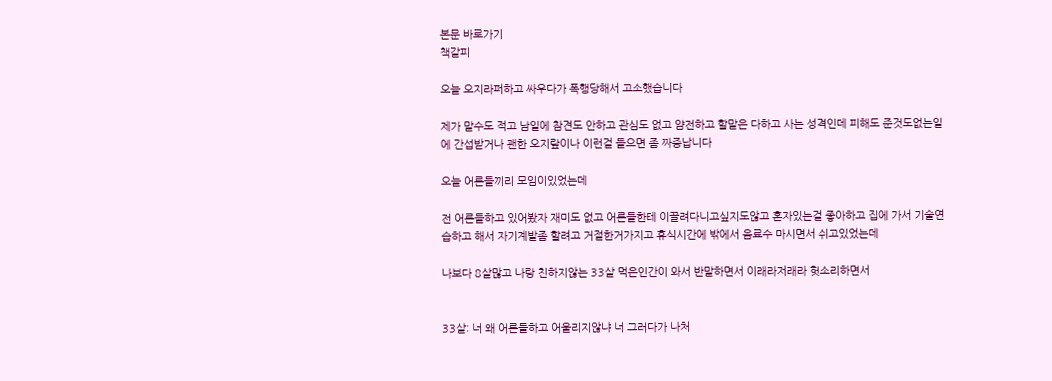본문 바로가기
책갈피

오늘 오지라퍼하고 싸우다가 폭행당해서 고소했습니다

제가 말수도 적고 남일에 참견도 안하고 관심도 없고 얌전하고 할말은 다하고 사는 성격인데 피해도 준것도없는일에 간섭받거나 괜한 오지랖이나 이런걸 들으면 좀 짜증납니다

오늘 어른들끼리 모임이있었는데

전 어른들하고 있어봤자 재미도 없고 어른들한테 이끌려다니고싶지도않고 혼자있는걸 좋아하고 집에 가서 기술연습하고 해서 자기계발좀 할려고 거절한거가지고 휴식시간에 밖에서 음료수 마시면서 쉬고있었는데

나보다 8살많고 나랑 친하지않는 33살 먹은인간이 와서 반말하면서 이래라저래라 헛소리하면서


33살: 너 왜 어른들하고 어울리지않냐 너 그러다가 나처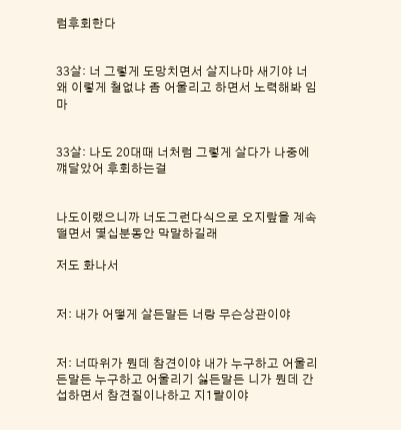럼후회한다


33살: 너 그렇게 도망치면서 살지나마 새기야 너 왜 이렇게 철없냐 좀 어울리고 하면서 노력해봐 임마


33살: 나도 20대때 너처럼 그렇게 살다가 나중에 꺠달았어 후회하는걸


나도이랬으니까 너도그런다식으로 오지랖을 계속 떨면서 몇십분동안 막말하길래

저도 화나서


저: 내가 어떻게 살든말든 너랑 무슨상관이야


저: 너따위가 뭔데 참견이야 내가 누구하고 어울리든말든 누구하고 어울리기 싫든말든 니가 뭔데 간섭하면서 참견질이나하고 지1랄이야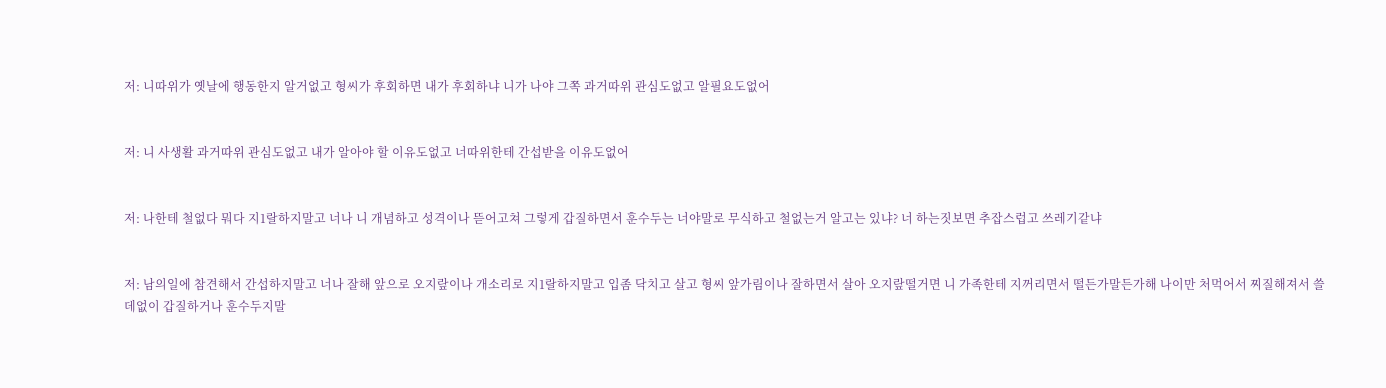저: 니따위가 옛날에 행동한지 알거없고 형씨가 후회하면 내가 후회하냐 니가 나야 그쪽 과거따위 관심도없고 알필요도없어


저: 니 사생활 과거따위 관심도없고 내가 알아야 할 이유도없고 너따위한테 간섭받을 이유도없어


저: 나한테 철없다 뭐다 지1랄하지말고 너나 니 개념하고 성격이나 뜯어고쳐 그렇게 갑질하면서 훈수두는 너야말로 무식하고 철없는거 알고는 있냐? 너 하는짓보면 추잡스럽고 쓰레기같냐


저: 남의일에 참견해서 간섭하지말고 너나 잘해 앞으로 오지랖이나 개소리로 지1랄하지말고 입좀 닥치고 살고 형씨 앞가림이나 잘하면서 살아 오지랖떨거면 니 가족한테 지꺼리면서 떨든가말든가해 나이만 처먹어서 찌질해져서 쓸데없이 갑질하거나 훈수두지말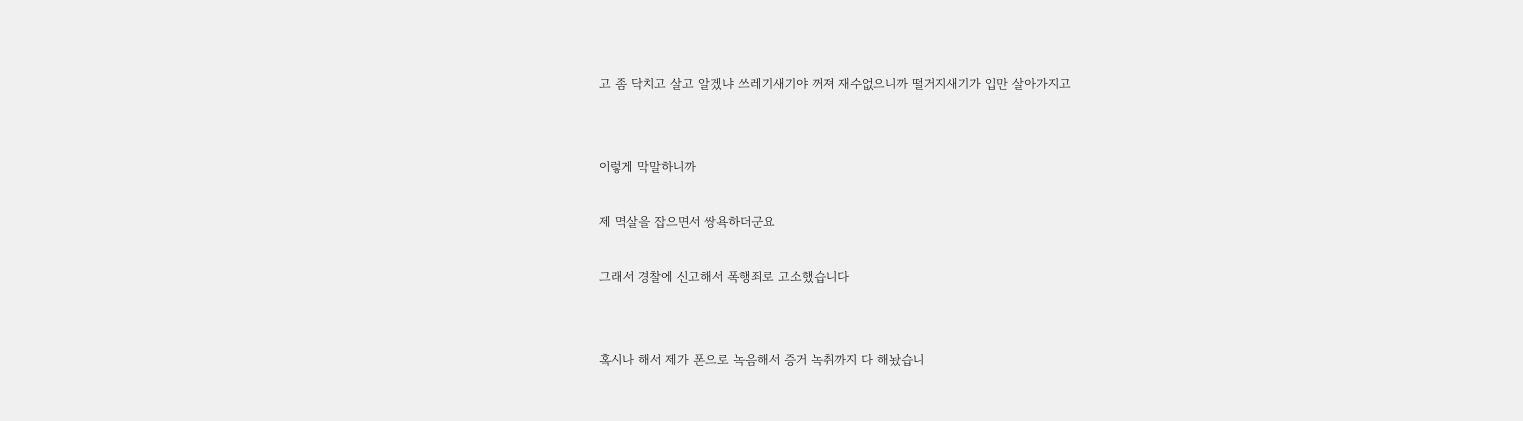고 좀 닥치고 살고 알겠냐 쓰레기새기야 꺼져 재수없으니까 떨거지새기가 입만 살아가지고


이렇게 막말하니까

제 멱살을 잡으면서 쌍욕하더군요

그래서 경찰에 신고해서 폭행죄로 고소했습니다


혹시나 해서 제가 폰으로 녹음해서 증거 녹취까지 다 해놨습니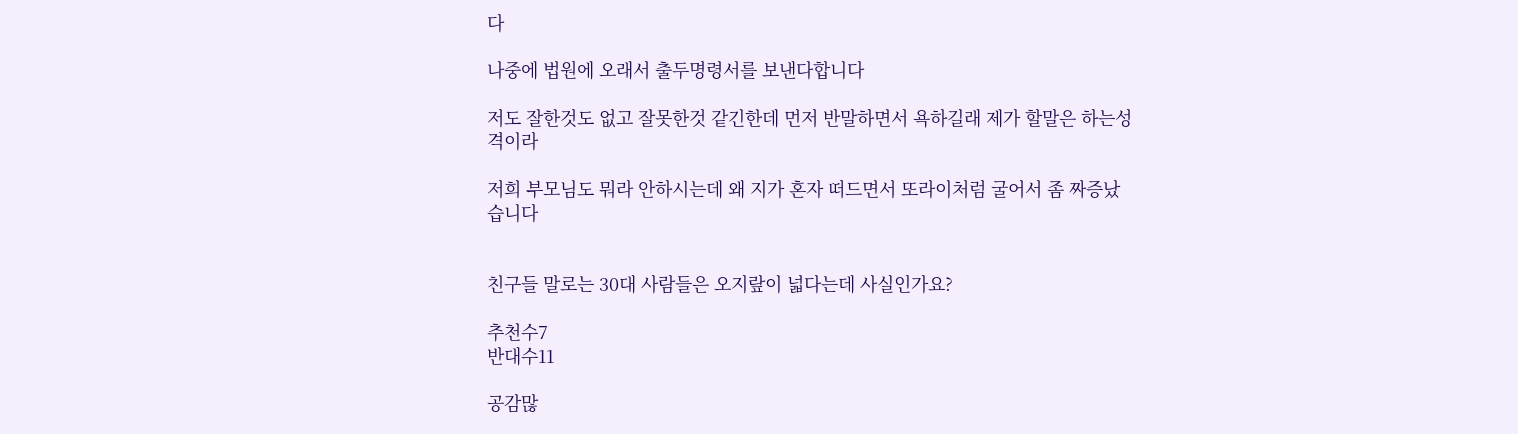다

나중에 법원에 오래서 출두명령서를 보낸다합니다

저도 잘한것도 없고 잘못한것 같긴한데 먼저 반말하면서 욕하길래 제가 할말은 하는성격이라

저희 부모님도 뭐라 안하시는데 왜 지가 혼자 떠드면서 또라이처럼 굴어서 좀 짜증났습니다


친구들 말로는 30대 사람들은 오지랖이 넓다는데 사실인가요?

추천수7
반대수11

공감많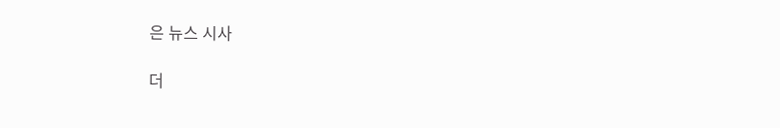은 뉴스 시사

더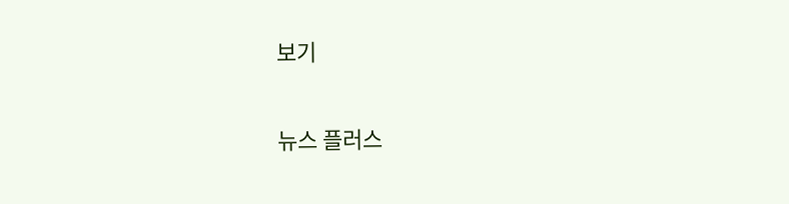보기

뉴스 플러스